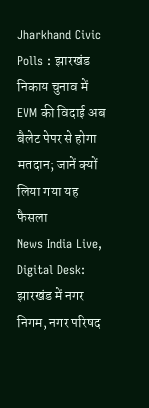Jharkhand Civic Polls : झारखंड निकाय चुनाव में EVM की विदाई अब बैलेट पेपर से होगा मतदान; जानें क्यों लिया गया यह फैसला
News India Live, Digital Desk: झारखंड में नगर निगम, नगर परिषद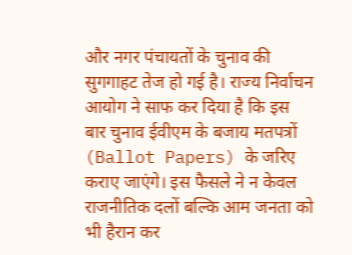और नगर पंचायतों के चुनाव की सुगगाहट तेज हो गई है। राज्य निर्वाचन आयोग ने साफ कर दिया है कि इस बार चुनाव ईवीएम के बजाय मतपत्रों (Ballot Papers) के जरिए कराए जाएंगे। इस फैसले ने न केवल राजनीतिक दलों बल्कि आम जनता को भी हैरान कर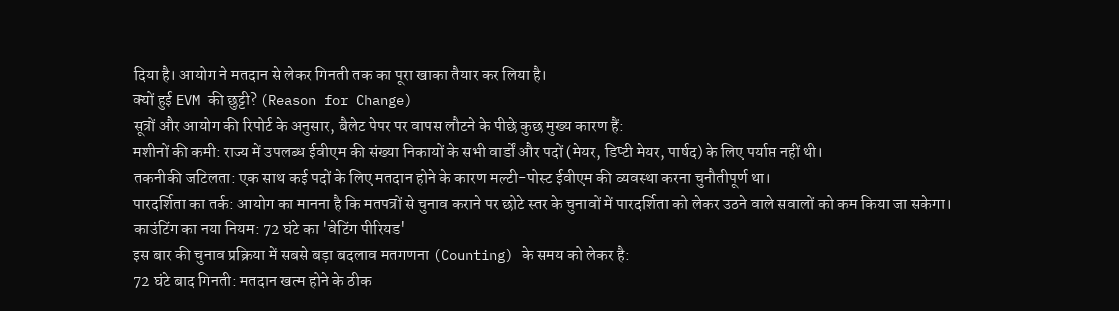दिया है। आयोग ने मतदान से लेकर गिनती तक का पूरा खाका तैयार कर लिया है।
क्यों हुई EVM की छुट्टी? (Reason for Change)
सूत्रों और आयोग की रिपोर्ट के अनुसार, बैलेट पेपर पर वापस लौटने के पीछे कुछ मुख्य कारण हैं:
मशीनों की कमी: राज्य में उपलब्ध ईवीएम की संख्या निकायों के सभी वार्डों और पदों (मेयर, डिप्टी मेयर, पार्षद) के लिए पर्याप्त नहीं थी।
तकनीकी जटिलता: एक साथ कई पदों के लिए मतदान होने के कारण मल्टी-पोस्ट ईवीएम की व्यवस्था करना चुनौतीपूर्ण था।
पारदर्शिता का तर्क: आयोग का मानना है कि मतपत्रों से चुनाव कराने पर छोटे स्तर के चुनावों में पारदर्शिता को लेकर उठने वाले सवालों को कम किया जा सकेगा।
काउंटिंग का नया नियम: 72 घंटे का 'वेटिंग पीरियड'
इस बार की चुनाव प्रक्रिया में सबसे बड़ा बदलाव मतगणना (Counting) के समय को लेकर है:
72 घंटे बाद गिनती: मतदान खत्म होने के ठीक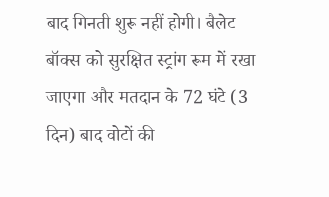बाद गिनती शुरू नहीं होगी। बैलेट बॉक्स को सुरक्षित स्ट्रांग रूम में रखा जाएगा और मतदान के 72 घंटे (3 दिन) बाद वोटों की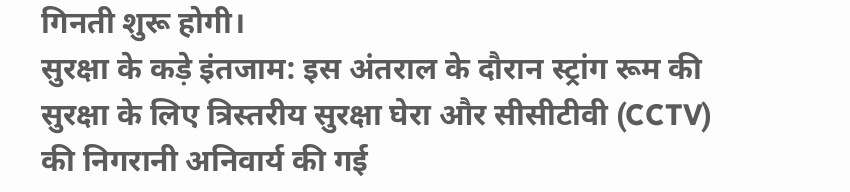गिनती शुरू होगी।
सुरक्षा के कड़े इंतजाम: इस अंतराल के दौरान स्ट्रांग रूम की सुरक्षा के लिए त्रिस्तरीय सुरक्षा घेरा और सीसीटीवी (CCTV) की निगरानी अनिवार्य की गई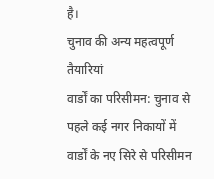है।
चुनाव की अन्य महत्वपूर्ण तैयारियां
वार्डों का परिसीमन: चुनाव से पहले कई नगर निकायों में वार्डों के नए सिरे से परिसीमन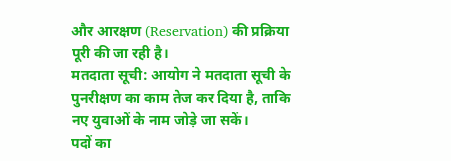और आरक्षण (Reservation) की प्रक्रिया पूरी की जा रही है।
मतदाता सूची: आयोग ने मतदाता सूची के पुनरीक्षण का काम तेज कर दिया है, ताकि नए युवाओं के नाम जोड़े जा सकें।
पदों का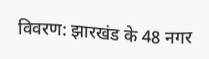विवरण: झारखंड के 48 नगर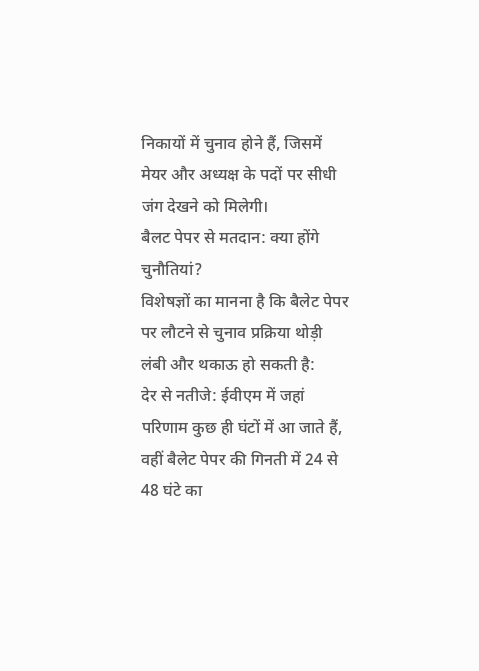निकायों में चुनाव होने हैं, जिसमें मेयर और अध्यक्ष के पदों पर सीधी जंग देखने को मिलेगी।
बैलट पेपर से मतदान: क्या होंगे चुनौतियां?
विशेषज्ञों का मानना है कि बैलेट पेपर पर लौटने से चुनाव प्रक्रिया थोड़ी लंबी और थकाऊ हो सकती है:
देर से नतीजे: ईवीएम में जहां परिणाम कुछ ही घंटों में आ जाते हैं, वहीं बैलेट पेपर की गिनती में 24 से 48 घंटे का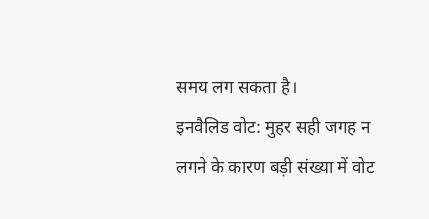समय लग सकता है।
इनवैलिड वोट: मुहर सही जगह न लगने के कारण बड़ी संख्या में वोट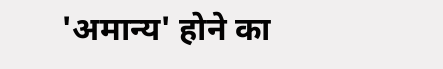'अमान्य' होने का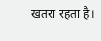खतरा रहता है।